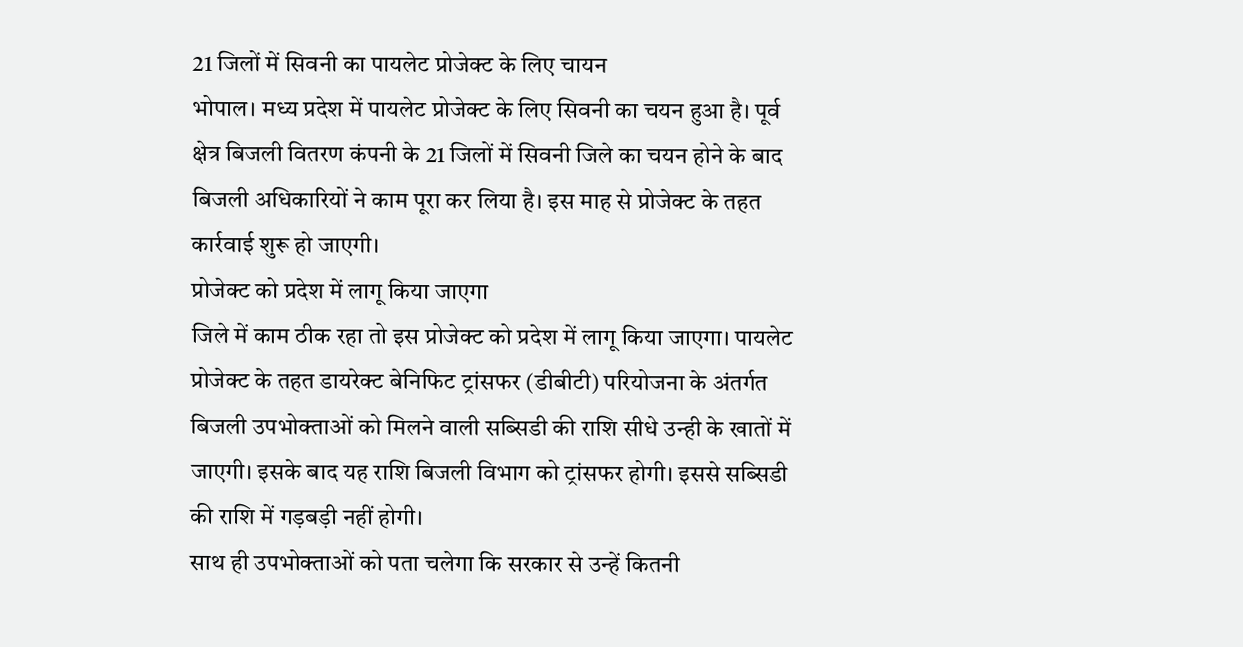21 जिलों में सिवनी का पायलेट प्रोजेक्ट के लिए चायन
भोपाल। मध्य प्रदेश में पायलेट प्रोजेक्ट के लिए सिवनी का चयन हुआ है। पूर्व क्षेत्र बिजली वितरण कंपनी के 21 जिलों में सिवनी जिले का चयन होने के बाद बिजली अधिकारियों ने काम पूरा कर लिया है। इस माह से प्रोजेक्ट के तहत कार्रवाई शुरू हो जाएगी।
प्रोजेक्ट को प्रदेश में लागू किया जाएगा
जिले में काम ठीक रहा तो इस प्रोजेक्ट को प्रदेश में लागू किया जाएगा। पायलेट प्रोजेक्ट के तहत डायरेक्ट बेनिफिट ट्रांसफर (डीबीटी) परियोजना के अंतर्गत बिजली उपभोक्ताओं को मिलने वाली सब्सिडी की राशि सीधे उन्ही के खातों में जाएगी। इसके बाद यह राशि बिजली विभाग को ट्रांसफर होगी। इससे सब्सिडी की राशि में गड़बड़ी नहीं होगी।
साथ ही उपभोक्ताओं को पता चलेगा कि सरकार से उन्हें कितनी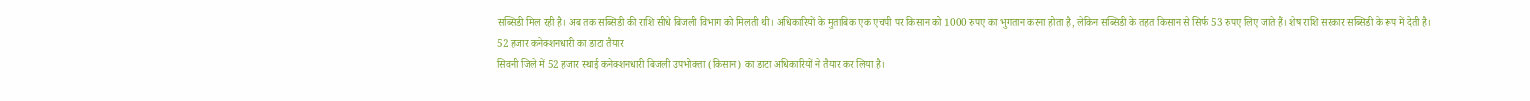सब्सिडी मिल रही है। अब तक सब्सिडी की राशि सीधे बिजली विभाग को मिलती थी। अधिकारियों के मुताबिक एक एचपी पर किसान को 1000 रुपए का भुगतान करना होता है, लेकिन सब्सिडी के तहत किसान से सिर्फ 53 रुपए लिए जाते हैं। शेष राशि सरकार सब्सिडी के रूप में देती है।
52 हजार कनेक्शनधारी का डाटा तैयार
सिवनी जिले में 52 हजार स्थाई कनेक्शनधारी बिजली उपभोक्ता (किसान) का डाटा अधिकारियों ने तैयार कर लिया है।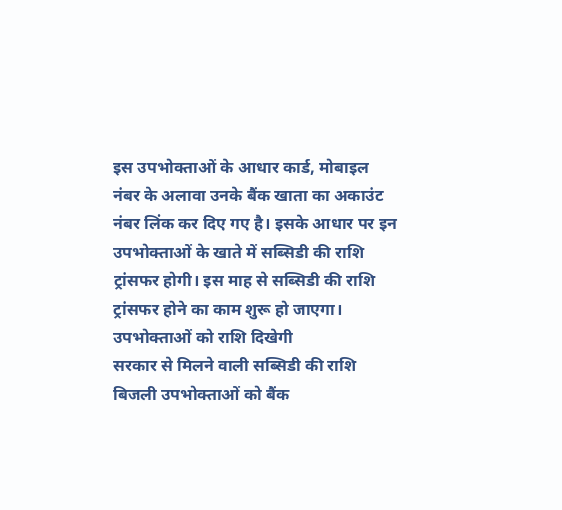इस उपभोक्ताओं के आधार कार्ड, मोबाइल नंबर के अलावा उनके बैंक खाता का अकाउंट नंबर लिंक कर दिए गए है। इसके आधार पर इन उपभोक्ताओं के खाते में सब्सिडी की राशि ट्रांसफर होगी। इस माह से सब्सिडी की राशि ट्रांसफर होने का काम शुरू हो जाएगा।
उपभोक्ताओं को राशि दिखेगी
सरकार से मिलने वाली सब्सिडी की राशि बिजली उपभोक्ताओं को बैंक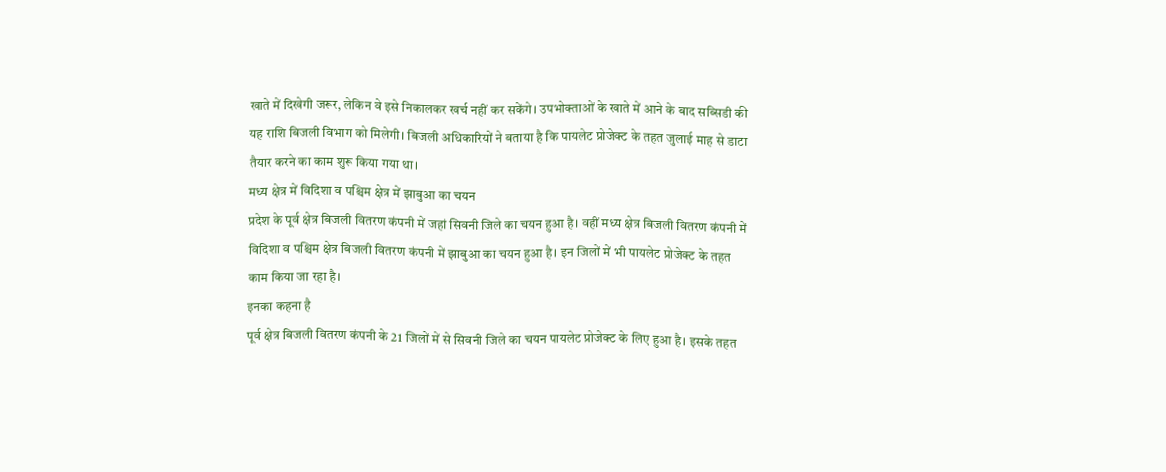खाते में दिखेगी जरूर, लेकिन वे इसे निकालकर खर्च नहीं कर सकेंगे। उपभोक्ताओं के खाते में आने के बाद सब्सिडी की यह राशि बिजली विभाग को मिलेगी। बिजली अधिकारियों ने बताया है कि पायलेट प्रोजेक्ट के तहत जुलाई माह से डाटा तैयार करने का काम शुरू किया गया था।
मध्य क्षेत्र में विदिशा व पश्चिम क्षेत्र में झाबुआ का चयन
प्रदेश के पूर्व क्षेत्र बिजली वितरण कंपनी में जहां सिवनी जिले का चयन हुआ है। वहीं मध्य क्षेत्र बिजली वितरण कंपनी में विदिशा व पश्चिम क्षेत्र बिजली वितरण कंपनी में झाबुआ का चयन हुआ है। इन जिलों में भी पायलेट प्रोजेक्ट के तहत काम किया जा रहा है।
इनका कहना है
पूर्व क्षेत्र बिजली वितरण कंपनी के 21 जिलों में से सिवनी जिले का चयन पायलेट प्रोजेक्ट के लिए हुआ है। इसके तहत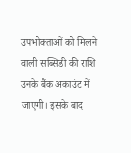उपभोक्ताओं को मिलने वाली सब्सिडी की राशि उनके बैंक अकाउंट में जाएगी। इसके बाद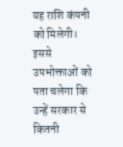यह राशि कंपनी को मिलेगी। इससे उपभोक्ताओं को पता चलेगा कि उन्हें सरकार से कितनी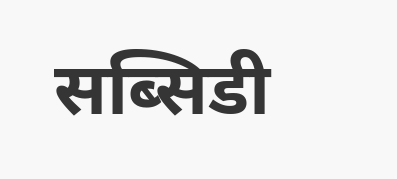सब्सिडी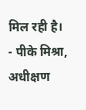मिल रही है।
- पीके मिश्रा, अधीक्षण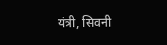यंत्री, सिवनी